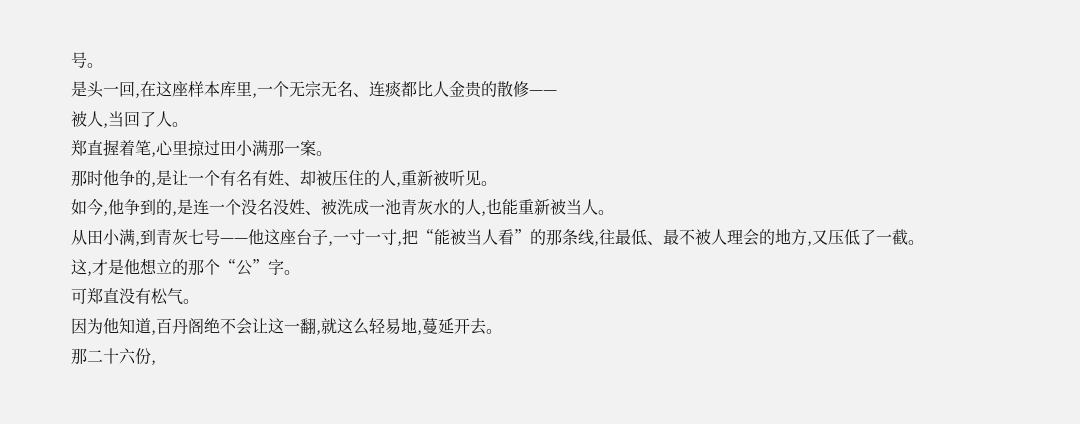号。
是头一回,在这座样本库里,一个无宗无名、连痰都比人金贵的散修——
被人,当回了人。
郑直握着笔,心里掠过田小满那一案。
那时他争的,是让一个有名有姓、却被压住的人,重新被听见。
如今,他争到的,是连一个没名没姓、被洗成一池青灰水的人,也能重新被当人。
从田小满,到青灰七号——他这座台子,一寸一寸,把“能被当人看”的那条线,往最低、最不被人理会的地方,又压低了一截。
这,才是他想立的那个“公”字。
可郑直没有松气。
因为他知道,百丹阁绝不会让这一翻,就这么轻易地,蔓延开去。
那二十六份,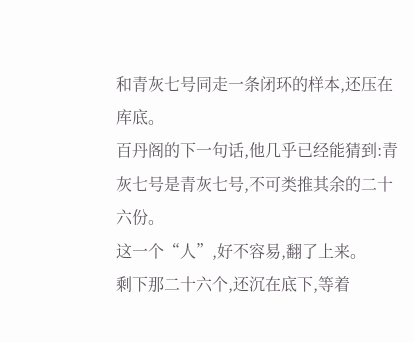和青灰七号同走一条闭环的样本,还压在库底。
百丹阁的下一句话,他几乎已经能猜到:青灰七号是青灰七号,不可类推其余的二十六份。
这一个“人”,好不容易,翻了上来。
剩下那二十六个,还沉在底下,等着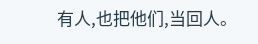有人,也把他们,当回人。